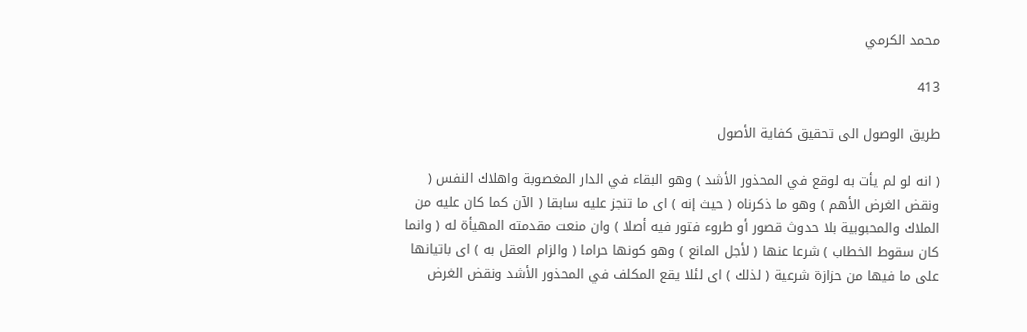محمد الكرمي

413

طريق الوصول الى تحقيق كفاية الأصول

( انه لو لم يأت به لوقع في المحذور الأشد ) وهو البقاء في الدار المغصوبة واهلاك النفس ( ونقض الغرض الأهم ) وهو ما ذكرناه ( حيث إنه ) اى ما تنجز عليه سابقا ( الآن كما كان عليه من الملاك والمحبوبية بلا حدوث قصور أو طروء فتور فيه أصلا ) وان منعت مقدمته المهيأة له ( وانما كان سقوط الخطاب ) شرعا عنها ( لأجل المانع ) وهو كونها حراما ( والزام العقل به ) اى باتيانها على ما فيها من حزازة شرعية ( لذلك ) اى لئلا يقع المكلف في المحذور الأشد ونقض الغرض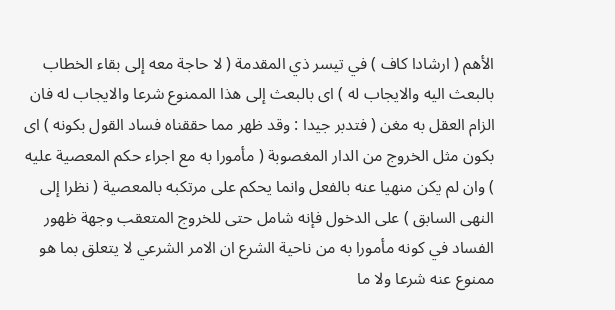الأهم ( ارشادا كاف ) في تيسر ذي المقدمة ( لا حاجة معه إلى بقاء الخطاب بالبعث اليه والايجاب له ) اى بالبعث إلى هذا الممنوع شرعا والايجاب له فان الزام العقل به مغن ( فتدبر جيدا : وقد ظهر مما حققناه فساد القول بكونه ) اى بكون مثل الخروج من الدار المغصوبة ( مأمورا به مع اجراء حكم المعصية عليه ) وان لم يكن منهيا عنه بالفعل وانما يحكم على مرتكبه بالمعصية ( نظرا إلى النهى السابق ) على الدخول فإنه شامل حتى للخروج المتعقب وجهة ظهور الفساد في كونه مأمورا به من ناحية الشرع ان الامر الشرعي لا يتعلق بما هو ممنوع عنه شرعا ولا ما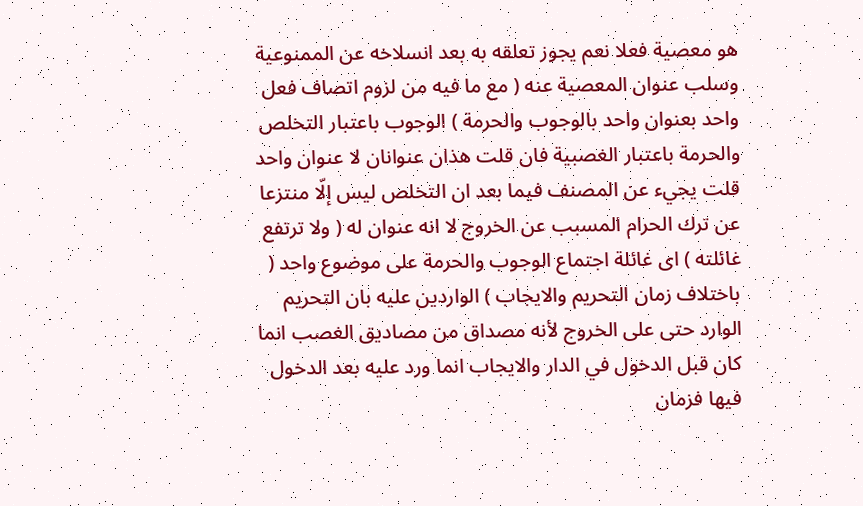هو معصية فعلا نعم يجوز تعلقه به بعد انسلاخه عن الممنوعية وسلب عنوان المعصية عنه ( مع ما فيه من لزوم اتصاف فعل واحد بعنوان واحد بالوجوب والحرمة ) الوجوب باعتبار التخلص والحرمة باعتبار الغصبية فان قلت هذان عنوانان لا عنوان واحد قلت يجيء عن المصنف فيما بعد ان التخلص ليس إلّا منتزعا عن ترك الحرام المسبب عن الخروج لا انه عنوان له ( ولا ترتفع غائلته ) اى غائلة اجتماع الوجوب والحرمة على موضوع واحد ( باختلاف زمان التحريم والايجاب ) الواردين عليه بان التحريم الوارد حتى على الخروج لأنه مصداق من مصاديق الغصب انما كان قبل الدخول في الدار والايجاب انما ورد عليه بعد الدخول فيها فزمان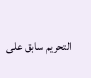التحريم سابق على